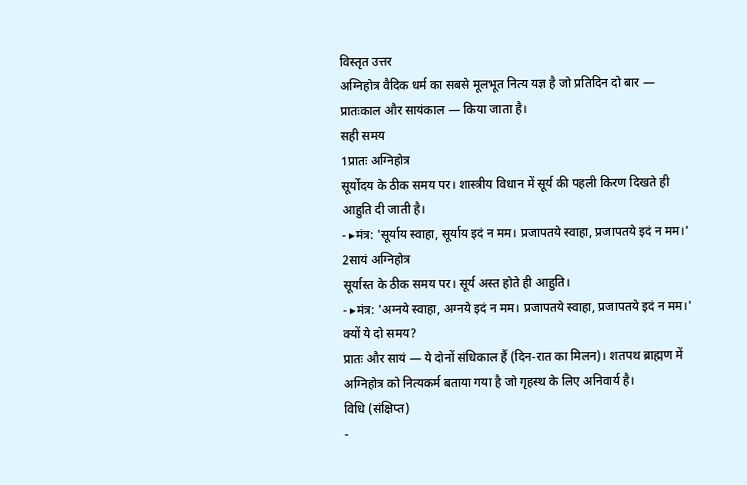विस्तृत उत्तर
अग्निहोत्र वैदिक धर्म का सबसे मूलभूत नित्य यज्ञ है जो प्रतिदिन दो बार — प्रातःकाल और सायंकाल — किया जाता है।
सही समय
1प्रातः अग्निहोत्र
सूर्योदय के ठीक समय पर। शास्त्रीय विधान में सूर्य की पहली किरण दिखते ही आहुति दी जाती है।
- ▸मंत्र: 'सूर्याय स्वाहा, सूर्याय इदं न मम। प्रजापतये स्वाहा, प्रजापतये इदं न मम।'
2सायं अग्निहोत्र
सूर्यास्त के ठीक समय पर। सूर्य अस्त होते ही आहुति।
- ▸मंत्र: 'अग्नये स्वाहा, अग्नये इदं न मम। प्रजापतये स्वाहा, प्रजापतये इदं न मम।'
क्यों ये दो समय?
प्रातः और सायं — ये दोनों संधिकाल हैं (दिन-रात का मिलन)। शतपथ ब्राह्मण में अग्निहोत्र को नित्यकर्म बताया गया है जो गृहस्थ के लिए अनिवार्य है।
विधि (संक्षिप्त)
-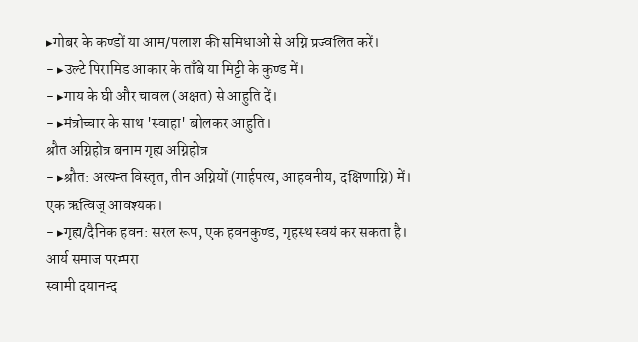▸गोबर के कण्डों या आम/पलाश की समिधाओं से अग्नि प्रज्वलित करें।
- ▸उल्टे पिरामिड आकार के ताँबे या मिट्टी के कुण्ड में।
- ▸गाय के घी और चावल (अक्षत) से आहुति दें।
- ▸मंत्रोच्चार के साथ 'स्वाहा' बोलकर आहुति।
श्रौत अग्निहोत्र बनाम गृह्य अग्निहोत्र
- ▸श्रौत: अत्यन्त विस्तृत, तीन अग्नियों (गार्हपत्य, आहवनीय, दक्षिणाग्नि) में। एक ऋत्विज् आवश्यक।
- ▸गृह्य/दैनिक हवन: सरल रूप, एक हवनकुण्ड, गृहस्थ स्वयं कर सकता है।
आर्य समाज परम्परा
स्वामी दयानन्द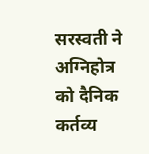सरस्वती ने अग्निहोत्र को दैनिक कर्तव्य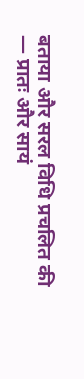बताया और सरल विधि प्रचलित की — प्रातः और सायं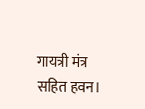गायत्री मंत्र सहित हवन।